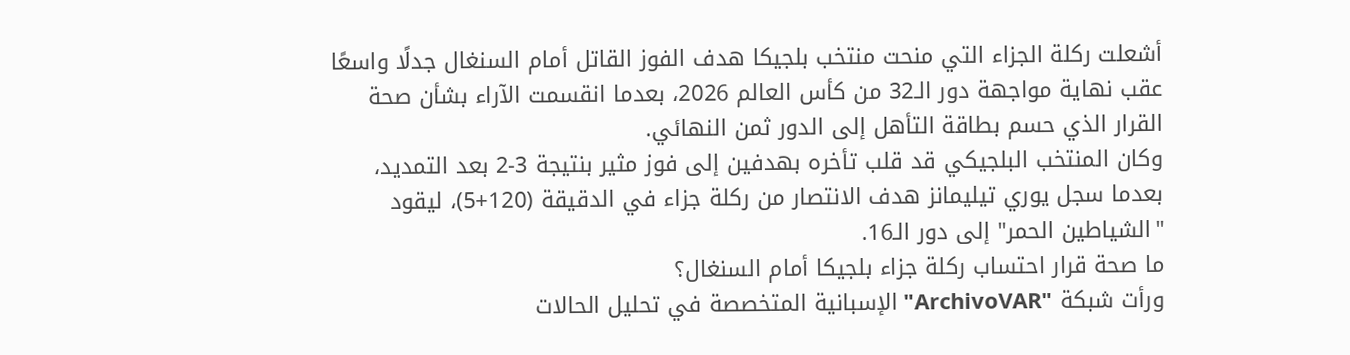أشعلت ركلة الجزاء التي منحت منتخب بلجيكا هدف الفوز القاتل أمام السنغال جدلًا واسعًا عقب نهاية مواجهة دور الـ32 من كأس العالم 2026، بعدما انقسمت الآراء بشأن صحة القرار الذي حسم بطاقة التأهل إلى الدور ثمن النهائي.
وكان المنتخب البلجيكي قد قلب تأخره بهدفين إلى فوز مثير بنتيجة 3-2 بعد التمديد، بعدما سجل يوري تيليمانز هدف الانتصار من ركلة جزاء في الدقيقة (120+5)، ليقود "الشياطين الحمر" إلى دور الـ16.
ما صحة قرار احتساب ركلة جزاء بلجيكا أمام السنغال؟
ورأت شبكة "ArchivoVAR" الإسبانية المتخصصة في تحليل الحالات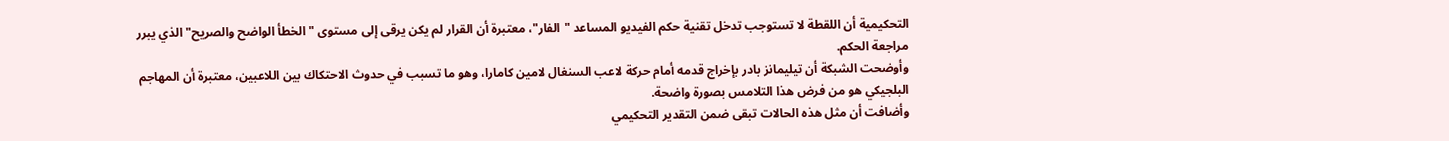التحكيمية أن اللقطة لا تستوجب تدخل تقنية حكم الفيديو المساعد "الفار"، معتبرة أن القرار لم يكن يرقى إلى مستوى "الخطأ الواضح والصريح" الذي يبرر مراجعة الحكم.
وأوضحت الشبكة أن تيليمانز بادر بإخراج قدمه أمام حركة لاعب السنغال لامين كامارا، وهو ما تسبب في حدوث الاحتكاك بين اللاعبين، معتبرة أن المهاجم البلجيكي هو من فرض هذا التلامس بصورة واضحة.
وأضافت أن مثل هذه الحالات تبقى ضمن التقدير التحكيمي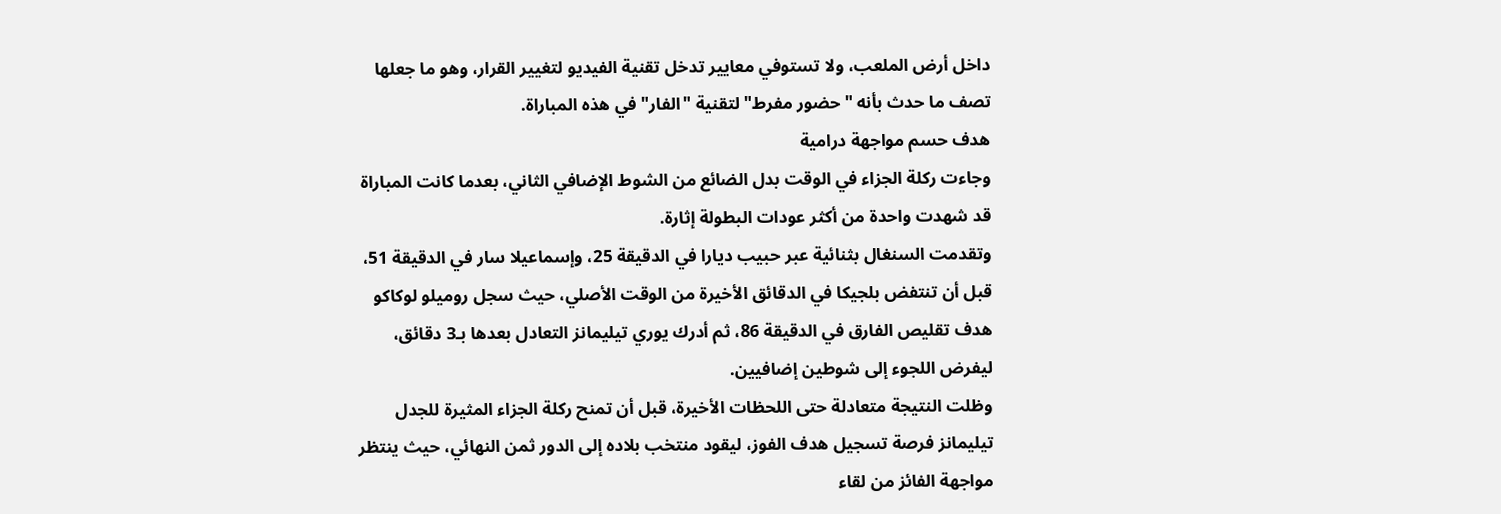داخل أرض الملعب، ولا تستوفي معايير تدخل تقنية الفيديو لتغيير القرار، وهو ما جعلها تصف ما حدث بأنه "حضور مفرط" لتقنية "الفار" في هذه المباراة.
هدف حسم مواجهة درامية
وجاءت ركلة الجزاء في الوقت بدل الضائع من الشوط الإضافي الثاني، بعدما كانت المباراة قد شهدت واحدة من أكثر عودات البطولة إثارة.
وتقدمت السنغال بثنائية عبر حبيب ديارا في الدقيقة 25، وإسماعيلا سار في الدقيقة 51، قبل أن تنتفض بلجيكا في الدقائق الأخيرة من الوقت الأصلي، حيث سجل روميلو لوكاكو هدف تقليص الفارق في الدقيقة 86، ثم أدرك يوري تيليمانز التعادل بعدها بـ3 دقائق، ليفرض اللجوء إلى شوطين إضافيين.
وظلت النتيجة متعادلة حتى اللحظات الأخيرة، قبل أن تمنح ركلة الجزاء المثيرة للجدل تيليمانز فرصة تسجيل هدف الفوز، ليقود منتخب بلاده إلى الدور ثمن النهائي، حيث ينتظر مواجهة الفائز من لقاء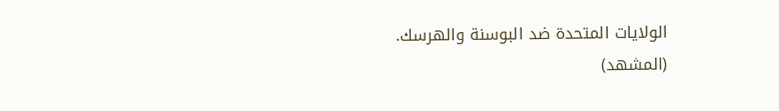الولايات المتحدة ضد البوسنة والهرسك.
(المشهد)